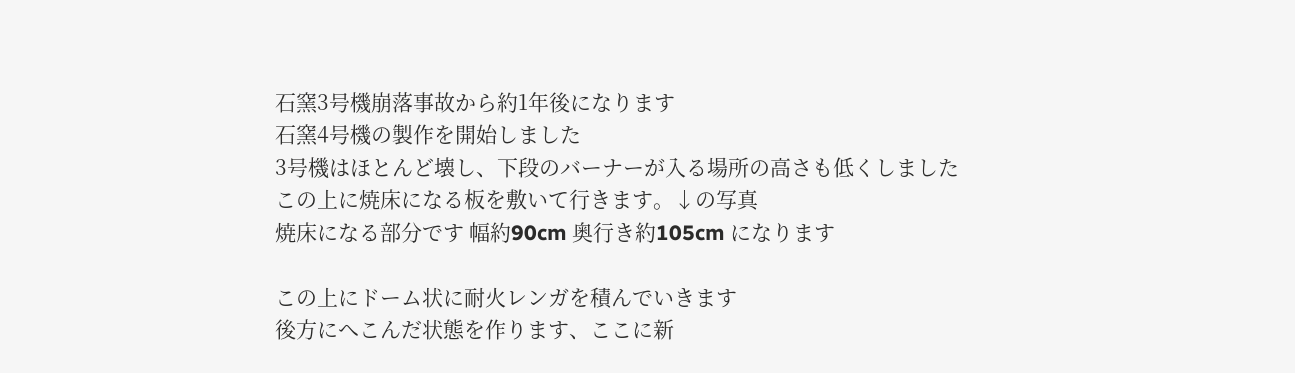石窯3号機崩落事故から約1年後になります
石窯4号機の製作を開始しました
3号機はほとんど壊し、下段のバーナーが入る場所の高さも低くしました
この上に焼床になる板を敷いて行きます。↓の写真
焼床になる部分です 幅約90cm 奥行き約105cm になります

この上にドーム状に耐火レンガを積んでいきます
後方にへこんだ状態を作ります、ここに新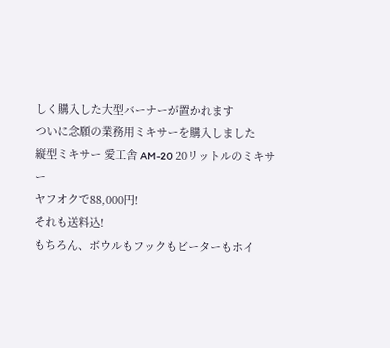しく購入した大型バーナーが置かれます
ついに念願の業務用ミキサーを購入しました
縦型ミキサー 愛工舎 AM-20 20リットルのミキサー
ヤフオクで88,000円!
それも送料込!
もちろん、ボウルもフックもビーターもホイ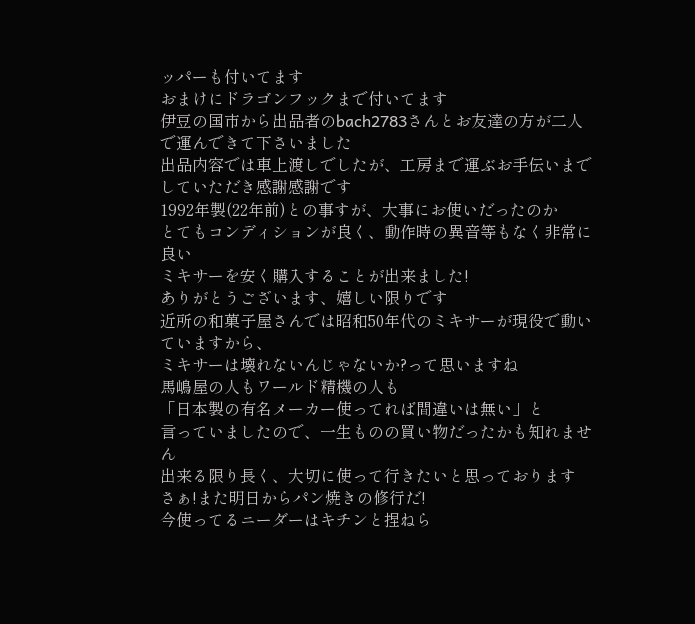ッパーも付いてます
おまけにドラゴンフックまで付いてます
伊豆の国市から出品者のbach2783さんとお友達の方が二人で運んできて下さいました
出品内容では車上渡しでしたが、工房まで運ぶお手伝いまでしていただき感謝感謝です
1992年製(22年前)との事すが、大事にお使いだったのか
とてもコンディションが良く、動作時の異音等もなく非常に良い
ミキサーを安く購入することが出来ました!
ありがとうございます、嬉しい限りです
近所の和菓子屋さんでは昭和50年代のミキサーが現役で動いていますから、
ミキサーは壊れないんじゃないか?って思いますね
馬嶋屋の人もワールド精機の人も
「日本製の有名メーカー使ってれば間違いは無い」と
言っていましたので、一生ものの買い物だったかも知れません
出来る限り長く、大切に使って行きたいと思っております
さぁ!また明日からパン焼きの修行だ!
今使ってるニーダーはキチンと捏ねら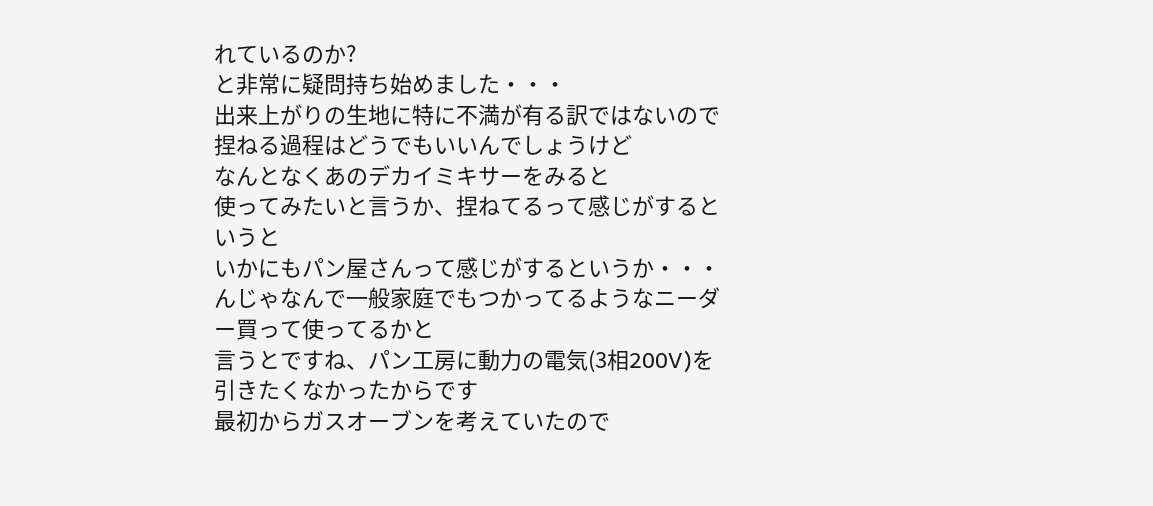れているのか?
と非常に疑問持ち始めました・・・
出来上がりの生地に特に不満が有る訳ではないので
捏ねる過程はどうでもいいんでしょうけど
なんとなくあのデカイミキサーをみると
使ってみたいと言うか、捏ねてるって感じがするというと
いかにもパン屋さんって感じがするというか・・・
んじゃなんで一般家庭でもつかってるようなニーダー買って使ってるかと
言うとですね、パン工房に動力の電気(3相200V)を引きたくなかったからです
最初からガスオーブンを考えていたので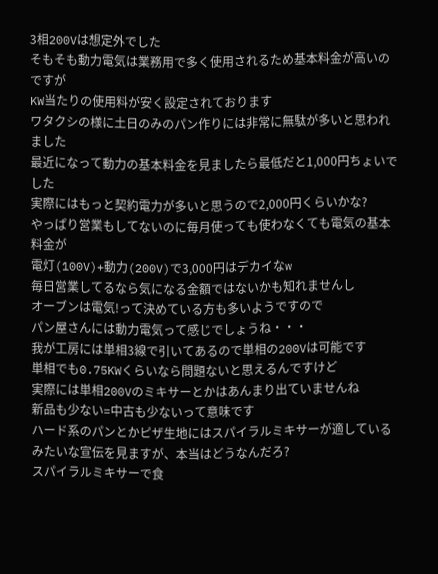3相200Vは想定外でした
そもそも動力電気は業務用で多く使用されるため基本料金が高いのですが
KW当たりの使用料が安く設定されております
ワタクシの様に土日のみのパン作りには非常に無駄が多いと思われました
最近になって動力の基本料金を見ましたら最低だと1,000円ちょいでした
実際にはもっと契約電力が多いと思うので2,000円くらいかな?
やっぱり営業もしてないのに毎月使っても使わなくても電気の基本料金が
電灯(100V)+動力(200V)で3,000円はデカイなw
毎日営業してるなら気になる金額ではないかも知れませんし
オーブンは電気!って決めている方も多いようですので
パン屋さんには動力電気って感じでしょうね・・・
我が工房には単相3線で引いてあるので単相の200Vは可能です
単相でも0.75KWくらいなら問題ないと思えるんですけど
実際には単相200Vのミキサーとかはあんまり出ていませんね
新品も少ない=中古も少ないって意味です
ハード系のパンとかピザ生地にはスパイラルミキサーが適している
みたいな宣伝を見ますが、本当はどうなんだろ?
スパイラルミキサーで食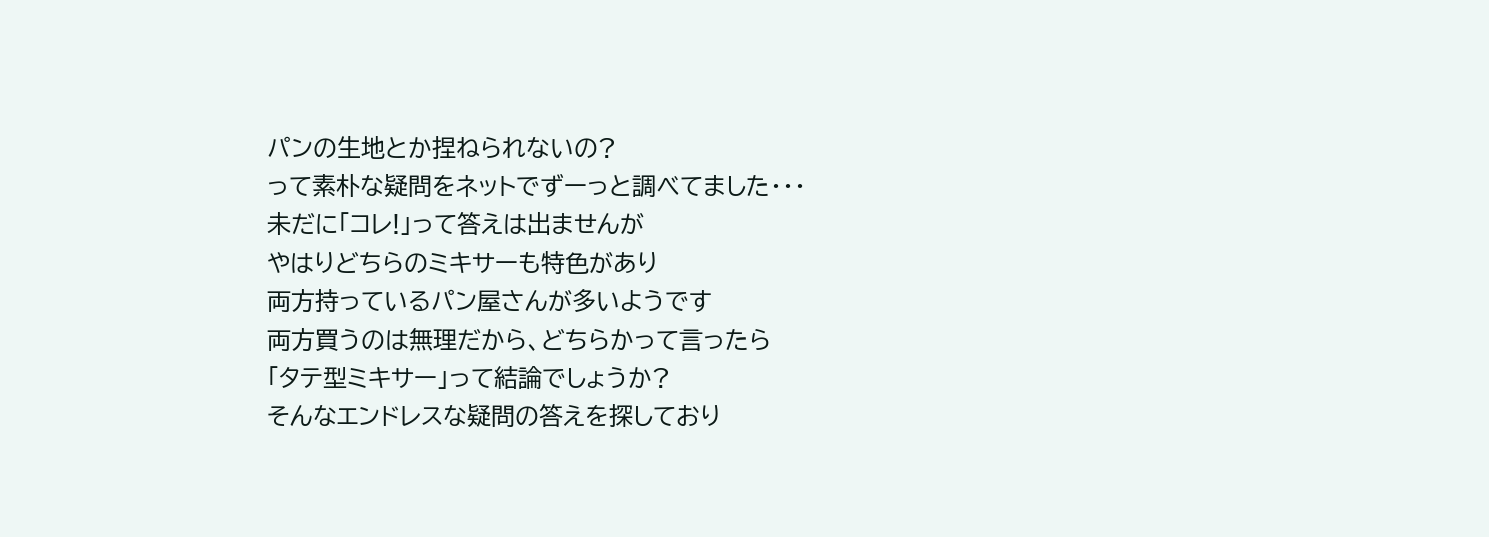パンの生地とか捏ねられないの?
って素朴な疑問をネットでずーっと調べてました・・・
未だに「コレ!」って答えは出ませんが
やはりどちらのミキサーも特色があり
両方持っているパン屋さんが多いようです
両方買うのは無理だから、どちらかって言ったら
「タテ型ミキサー」って結論でしょうか?
そんなエンドレスな疑問の答えを探しており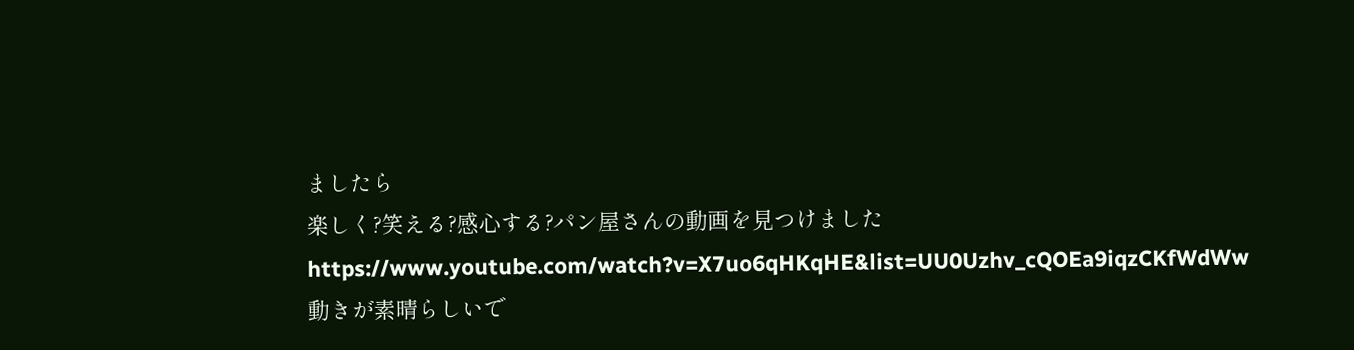ましたら
楽しく?笑える?感心する?パン屋さんの動画を見つけました
https://www.youtube.com/watch?v=X7uo6qHKqHE&list=UU0Uzhv_cQOEa9iqzCKfWdWw
動きが素晴らしいで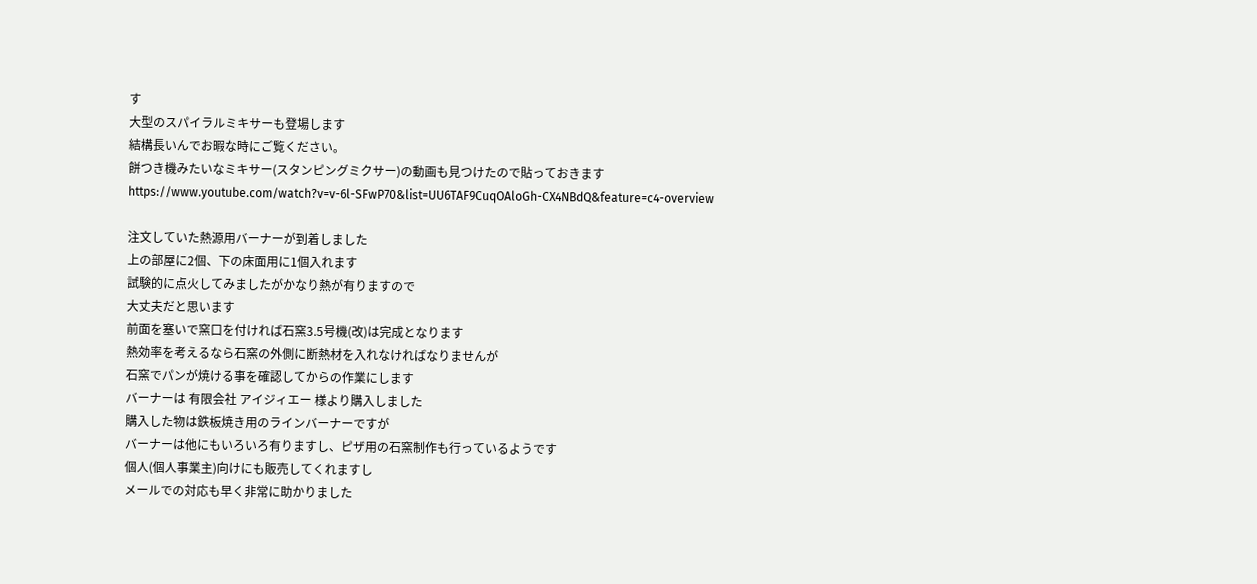す
大型のスパイラルミキサーも登場します
結構長いんでお暇な時にご覧ください。
餅つき機みたいなミキサー(スタンピングミクサー)の動画も見つけたので貼っておきます
https://www.youtube.com/watch?v=v-6l-SFwP70&list=UU6TAF9CuqOAloGh-CX4NBdQ&feature=c4-overview

注文していた熱源用バーナーが到着しました
上の部屋に2個、下の床面用に1個入れます
試験的に点火してみましたがかなり熱が有りますので
大丈夫だと思います
前面を塞いで窯口を付ければ石窯3.5号機(改)は完成となります
熱効率を考えるなら石窯の外側に断熱材を入れなければなりませんが
石窯でパンが焼ける事を確認してからの作業にします
バーナーは 有限会社 アイジィエー 様より購入しました
購入した物は鉄板焼き用のラインバーナーですが
バーナーは他にもいろいろ有りますし、ピザ用の石窯制作も行っているようです
個人(個人事業主)向けにも販売してくれますし
メールでの対応も早く非常に助かりました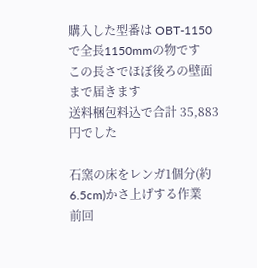購入した型番は OBT-1150 で全長1150mmの物です
この長さでほぼ後ろの壁面まで届きます
送料梱包料込で合計 35,883円でした

石窯の床をレンガ1個分(約6.5cm)かさ上げする作業
前回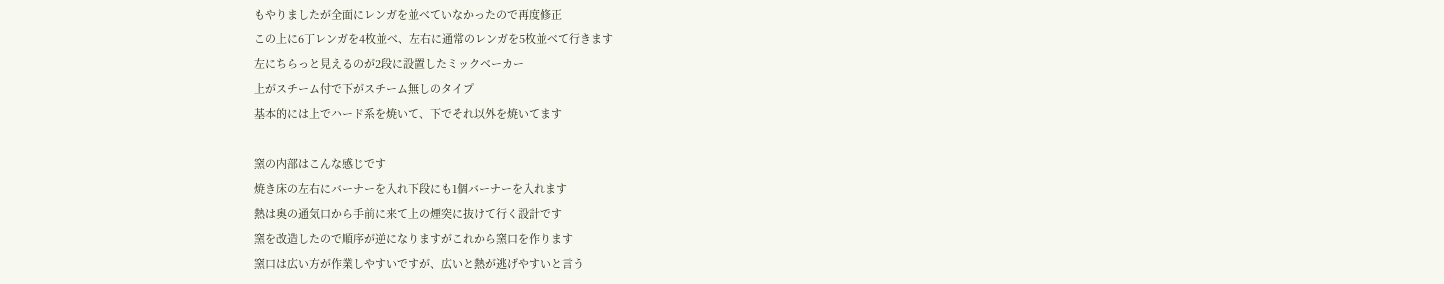もやりましたが全面にレンガを並べていなかったので再度修正
この上に6丁レンガを4枚並べ、左右に通常のレンガを5枚並べて行きます
左にちらっと見えるのが2段に設置したミックベーカー
上がスチーム付で下がスチーム無しのタイプ
基本的には上でハード系を焼いて、下でそれ以外を焼いてます

窯の内部はこんな感じです
焼き床の左右にバーナーを入れ下段にも1個バーナーを入れます
熱は奥の通気口から手前に来て上の煙突に抜けて行く設計です
窯を改造したので順序が逆になりますがこれから窯口を作ります
窯口は広い方が作業しやすいですが、広いと熱が逃げやすいと言う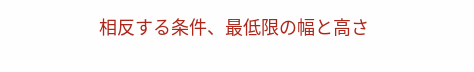相反する条件、最低限の幅と高さ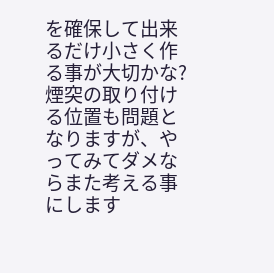を確保して出来るだけ小さく作る事が大切かな?
煙突の取り付ける位置も問題となりますが、やってみてダメならまた考える事にします